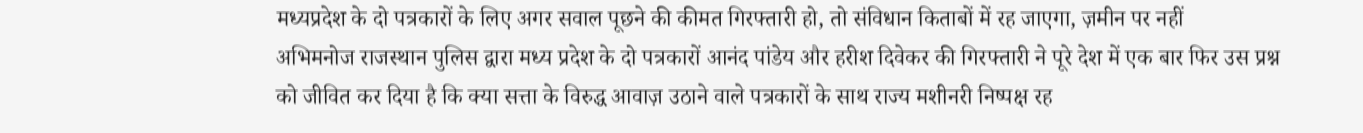मध्यप्रदेश के दो पत्रकारों के लिए अगर सवाल पूछने की कीमत गिरफ्तारी हो, तो संविधान किताबों में रह जाएगा, ज़मीन पर नहीं
अभिमनोज राजस्थान पुलिस द्वारा मध्य प्रदेश के दो पत्रकारों आनंद पांडेय और हरीश दिवेकर की गिरफ्तारी ने पूरे देश में एक बार फिर उस प्रश्न को जीवित कर दिया है कि क्या सत्ता के विरुद्ध आवाज़ उठाने वाले पत्रकारों के साथ राज्य मशीनरी निष्पक्ष रह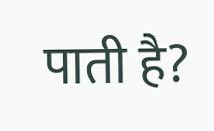पाती है?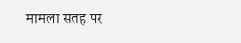मामला सतह पर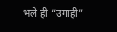भले ही “उगाही”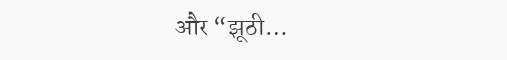और “झूठी…